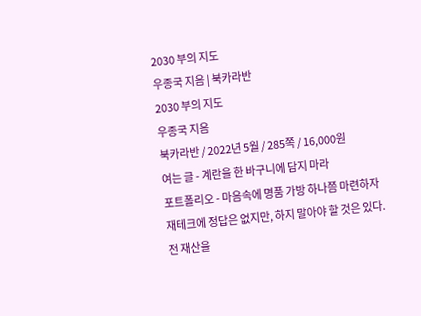2030 부의 지도
우종국 지음 | 북카라반
2030 부의 지도
우종국 지음
북카라반 / 2022년 5월 / 285쪽 / 16,000원
여는 글 - 계란을 한 바구니에 담지 마라
포트폴리오 - 마음속에 명품 가방 하나쯤 마련하자재테크에 정답은 없지만, 하지 말아야 할 것은 있다. 전 재산을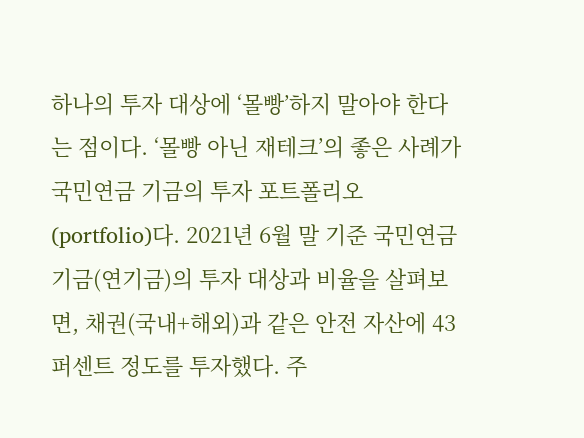하나의 투자 대상에 ‘몰빵’하지 말아야 한다는 점이다. ‘몰빵 아닌 재테크’의 좋은 사례가 국민연금 기금의 투자 포트폴리오(portfolio)다. 2021년 6월 말 기준 국민연금 기금(연기금)의 투자 대상과 비율을 살펴보면, 채권(국내+해외)과 같은 안전 자산에 43퍼센트 정도를 투자했다. 주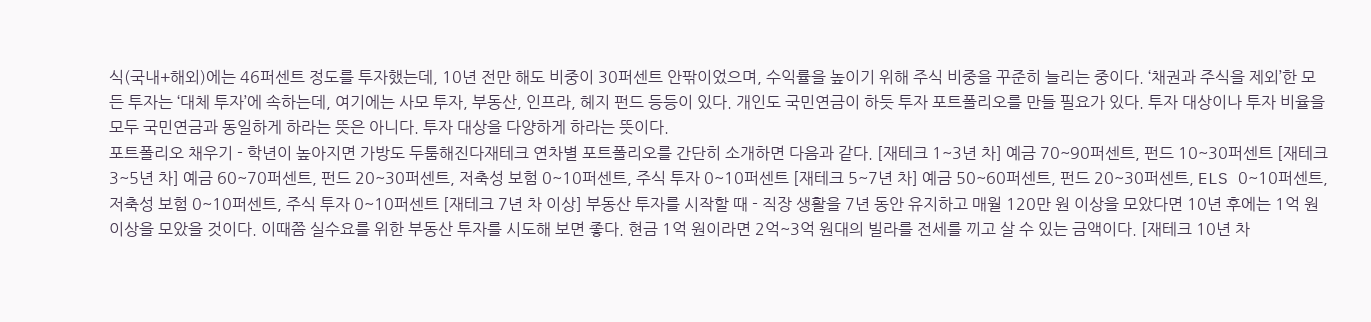식(국내+해외)에는 46퍼센트 정도를 투자했는데, 10년 전만 해도 비중이 30퍼센트 안팎이었으며, 수익률을 높이기 위해 주식 비중을 꾸준히 늘리는 중이다. ‘채권과 주식을 제외’한 모든 투자는 ‘대체 투자’에 속하는데, 여기에는 사모 투자, 부동산, 인프라, 헤지 펀드 등등이 있다. 개인도 국민연금이 하듯 투자 포트폴리오를 만들 필요가 있다. 투자 대상이나 투자 비율을 모두 국민연금과 동일하게 하라는 뜻은 아니다. 투자 대상을 다양하게 하라는 뜻이다.
포트폴리오 채우기 - 학년이 높아지면 가방도 두툼해진다재테크 연차별 포트폴리오를 간단히 소개하면 다음과 같다. [재테크 1~3년 차] 예금 70~90퍼센트, 펀드 10~30퍼센트 [재테크 3~5년 차] 예금 60~70퍼센트, 펀드 20~30퍼센트, 저축성 보험 0~10퍼센트, 주식 투자 0~10퍼센트 [재테크 5~7년 차] 예금 50~60퍼센트, 펀드 20~30퍼센트, ELS 0~10퍼센트, 저축성 보험 0~10퍼센트, 주식 투자 0~10퍼센트 [재테크 7년 차 이상] 부동산 투자를 시작할 때 - 직장 생활을 7년 동안 유지하고 매월 120만 원 이상을 모았다면 10년 후에는 1억 원 이상을 모았을 것이다. 이때쯤 실수요를 위한 부동산 투자를 시도해 보면 좋다. 현금 1억 원이라면 2억~3억 원대의 빌라를 전세를 끼고 살 수 있는 금액이다. [재테크 10년 차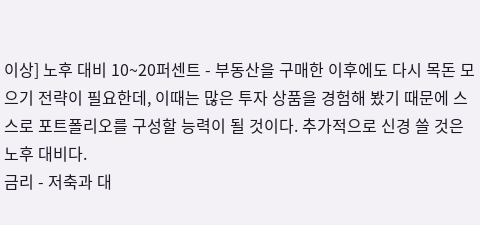이상] 노후 대비 10~20퍼센트 - 부동산을 구매한 이후에도 다시 목돈 모으기 전략이 필요한데, 이때는 많은 투자 상품을 경험해 봤기 때문에 스스로 포트폴리오를 구성할 능력이 될 것이다. 추가적으로 신경 쓸 것은 노후 대비다.
금리 - 저축과 대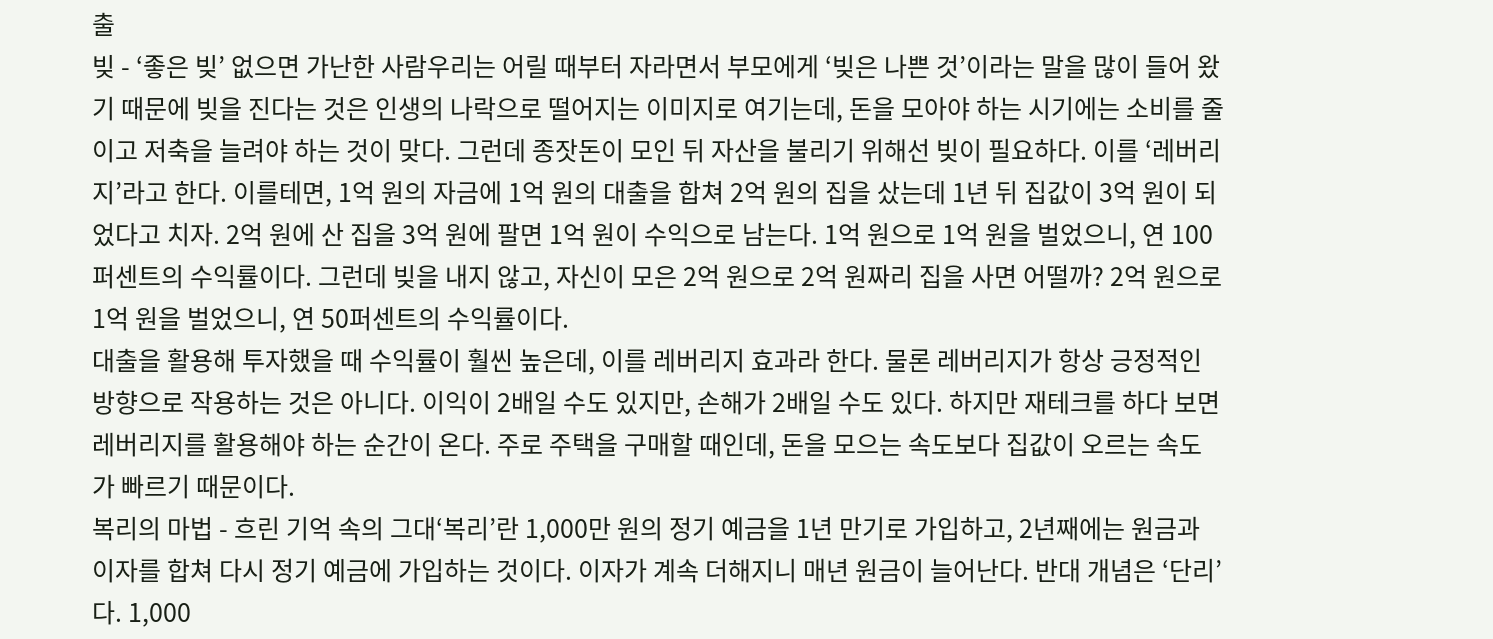출
빚 - ‘좋은 빚’ 없으면 가난한 사람우리는 어릴 때부터 자라면서 부모에게 ‘빚은 나쁜 것’이라는 말을 많이 들어 왔기 때문에 빚을 진다는 것은 인생의 나락으로 떨어지는 이미지로 여기는데, 돈을 모아야 하는 시기에는 소비를 줄이고 저축을 늘려야 하는 것이 맞다. 그런데 종잣돈이 모인 뒤 자산을 불리기 위해선 빚이 필요하다. 이를 ‘레버리지’라고 한다. 이를테면, 1억 원의 자금에 1억 원의 대출을 합쳐 2억 원의 집을 샀는데 1년 뒤 집값이 3억 원이 되었다고 치자. 2억 원에 산 집을 3억 원에 팔면 1억 원이 수익으로 남는다. 1억 원으로 1억 원을 벌었으니, 연 100퍼센트의 수익률이다. 그런데 빚을 내지 않고, 자신이 모은 2억 원으로 2억 원짜리 집을 사면 어떨까? 2억 원으로 1억 원을 벌었으니, 연 50퍼센트의 수익률이다.
대출을 활용해 투자했을 때 수익률이 훨씬 높은데, 이를 레버리지 효과라 한다. 물론 레버리지가 항상 긍정적인 방향으로 작용하는 것은 아니다. 이익이 2배일 수도 있지만, 손해가 2배일 수도 있다. 하지만 재테크를 하다 보면 레버리지를 활용해야 하는 순간이 온다. 주로 주택을 구매할 때인데, 돈을 모으는 속도보다 집값이 오르는 속도가 빠르기 때문이다.
복리의 마법 - 흐린 기억 속의 그대‘복리’란 1,000만 원의 정기 예금을 1년 만기로 가입하고, 2년째에는 원금과 이자를 합쳐 다시 정기 예금에 가입하는 것이다. 이자가 계속 더해지니 매년 원금이 늘어난다. 반대 개념은 ‘단리’다. 1,000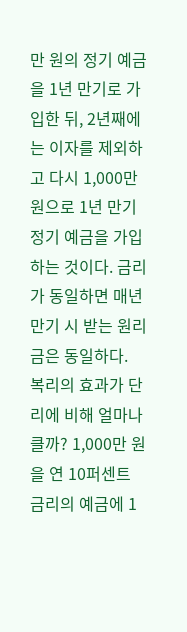만 원의 정기 예금을 1년 만기로 가입한 뒤, 2년째에는 이자를 제외하고 다시 1,000만 원으로 1년 만기 정기 예금을 가입하는 것이다. 금리가 동일하면 매년 만기 시 받는 원리금은 동일하다.
복리의 효과가 단리에 비해 얼마나 클까? 1,000만 원을 연 10퍼센트 금리의 예금에 1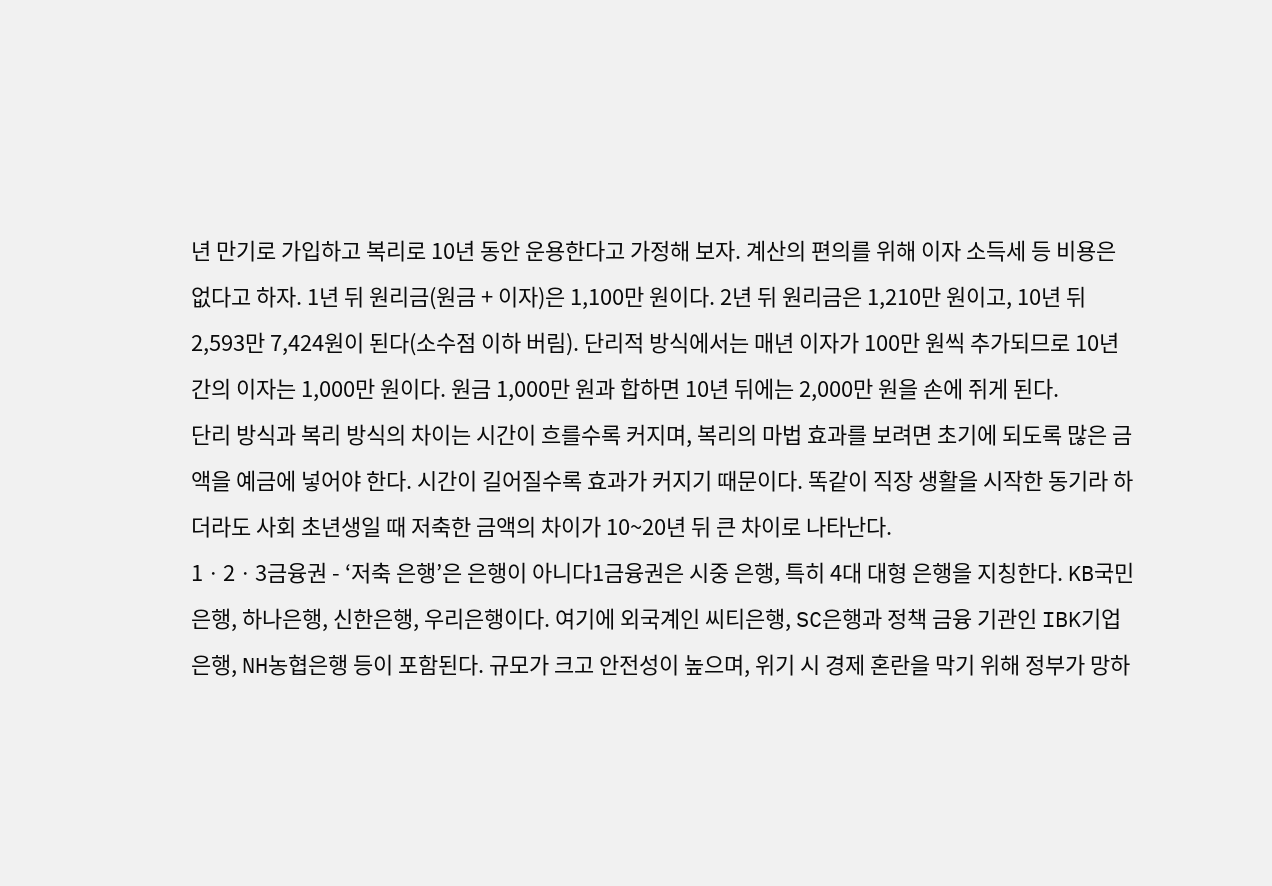년 만기로 가입하고 복리로 10년 동안 운용한다고 가정해 보자. 계산의 편의를 위해 이자 소득세 등 비용은 없다고 하자. 1년 뒤 원리금(원금 + 이자)은 1,100만 원이다. 2년 뒤 원리금은 1,210만 원이고, 10년 뒤 2,593만 7,424원이 된다(소수점 이하 버림). 단리적 방식에서는 매년 이자가 100만 원씩 추가되므로 10년간의 이자는 1,000만 원이다. 원금 1,000만 원과 합하면 10년 뒤에는 2,000만 원을 손에 쥐게 된다.
단리 방식과 복리 방식의 차이는 시간이 흐를수록 커지며, 복리의 마법 효과를 보려면 초기에 되도록 많은 금액을 예금에 넣어야 한다. 시간이 길어질수록 효과가 커지기 때문이다. 똑같이 직장 생활을 시작한 동기라 하더라도 사회 초년생일 때 저축한 금액의 차이가 10~20년 뒤 큰 차이로 나타난다.
1ㆍ2ㆍ3금융권 - ‘저축 은행’은 은행이 아니다1금융권은 시중 은행, 특히 4대 대형 은행을 지칭한다. KB국민은행, 하나은행, 신한은행, 우리은행이다. 여기에 외국계인 씨티은행, SC은행과 정책 금융 기관인 IBK기업은행, NH농협은행 등이 포함된다. 규모가 크고 안전성이 높으며, 위기 시 경제 혼란을 막기 위해 정부가 망하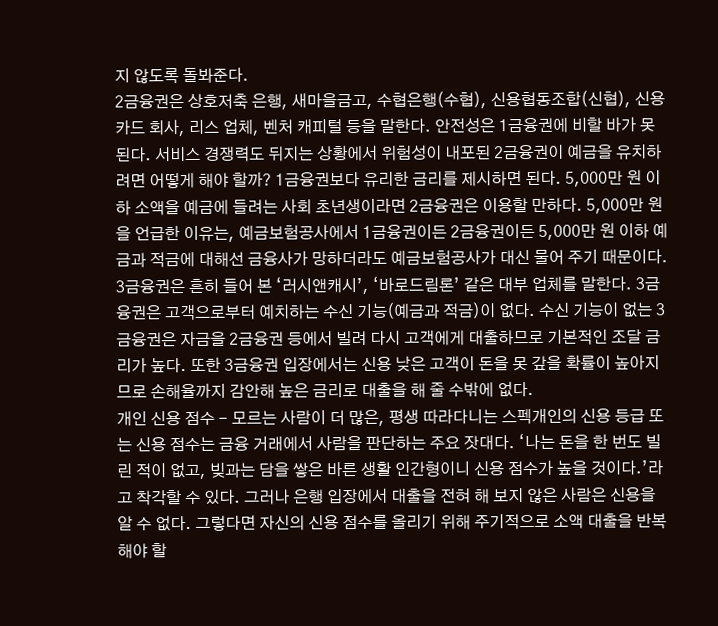지 않도록 돌봐준다.
2금융권은 상호저축 은행, 새마을금고, 수협은행(수협), 신용협동조합(신협), 신용 카드 회사, 리스 업체, 벤처 캐피털 등을 말한다. 안전성은 1금융권에 비할 바가 못 된다. 서비스 경쟁력도 뒤지는 상황에서 위험성이 내포된 2금융권이 예금을 유치하려면 어떻게 해야 할까? 1금융권보다 유리한 금리를 제시하면 된다. 5,000만 원 이하 소액을 예금에 들려는 사회 초년생이라면 2금융권은 이용할 만하다. 5,000만 원을 언급한 이유는, 예금보험공사에서 1금융권이든 2금융권이든 5,000만 원 이하 예금과 적금에 대해선 금융사가 망하더라도 예금보험공사가 대신 물어 주기 때문이다.
3금융권은 흔히 들어 본 ‘러시앤캐시’, ‘바로드림론’ 같은 대부 업체를 말한다. 3금융권은 고객으로부터 예치하는 수신 기능(예금과 적금)이 없다. 수신 기능이 없는 3금융권은 자금을 2금융권 등에서 빌려 다시 고객에게 대출하므로 기본적인 조달 금리가 높다. 또한 3금융권 입장에서는 신용 낮은 고객이 돈을 못 갚을 확률이 높아지므로 손해율까지 감안해 높은 금리로 대출을 해 줄 수밖에 없다.
개인 신용 점수 - 모르는 사람이 더 많은, 평생 따라다니는 스펙개인의 신용 등급 또는 신용 점수는 금융 거래에서 사람을 판단하는 주요 잣대다. ‘나는 돈을 한 번도 빌린 적이 없고, 빚과는 담을 쌓은 바른 생활 인간형이니 신용 점수가 높을 것이다.’라고 착각할 수 있다. 그러나 은행 입장에서 대출을 전혀 해 보지 않은 사람은 신용을 알 수 없다. 그렇다면 자신의 신용 점수를 올리기 위해 주기적으로 소액 대출을 반복해야 할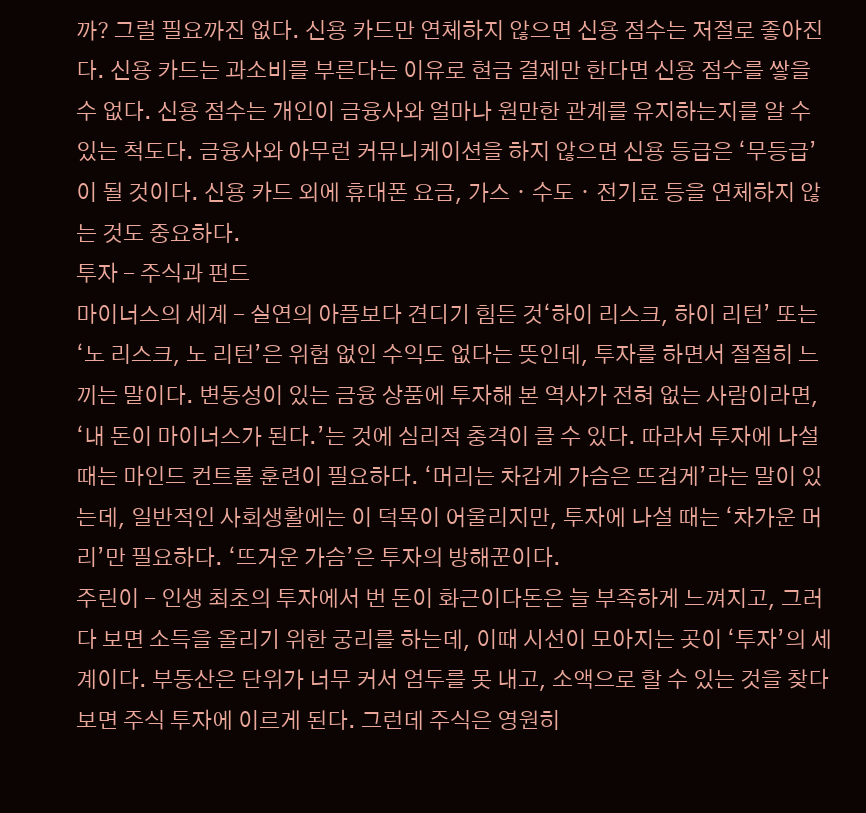까? 그럴 필요까진 없다. 신용 카드만 연체하지 않으면 신용 점수는 저절로 좋아진다. 신용 카드는 과소비를 부른다는 이유로 현금 결제만 한다면 신용 점수를 쌓을 수 없다. 신용 점수는 개인이 금융사와 얼마나 원만한 관계를 유지하는지를 알 수 있는 척도다. 금융사와 아무런 커뮤니케이션을 하지 않으면 신용 등급은 ‘무등급’이 될 것이다. 신용 카드 외에 휴대폰 요금, 가스ㆍ수도ㆍ전기료 등을 연체하지 않는 것도 중요하다.
투자 - 주식과 펀드
마이너스의 세계 - 실연의 아픔보다 견디기 힘든 것‘하이 리스크, 하이 리턴’ 또는 ‘노 리스크, 노 리턴’은 위험 없인 수익도 없다는 뜻인데, 투자를 하면서 절절히 느끼는 말이다. 변동성이 있는 금융 상품에 투자해 본 역사가 전혀 없는 사람이라면, ‘내 돈이 마이너스가 된다.’는 것에 심리적 충격이 클 수 있다. 따라서 투자에 나설 때는 마인드 컨트롤 훈련이 필요하다. ‘머리는 차갑게 가슴은 뜨겁게’라는 말이 있는데, 일반적인 사회생활에는 이 덕목이 어울리지만, 투자에 나설 때는 ‘차가운 머리’만 필요하다. ‘뜨거운 가슴’은 투자의 방해꾼이다.
주린이 - 인생 최초의 투자에서 번 돈이 화근이다돈은 늘 부족하게 느껴지고, 그러다 보면 소득을 올리기 위한 궁리를 하는데, 이때 시선이 모아지는 곳이 ‘투자’의 세계이다. 부동산은 단위가 너무 커서 엄두를 못 내고, 소액으로 할 수 있는 것을 찾다 보면 주식 투자에 이르게 된다. 그런데 주식은 영원히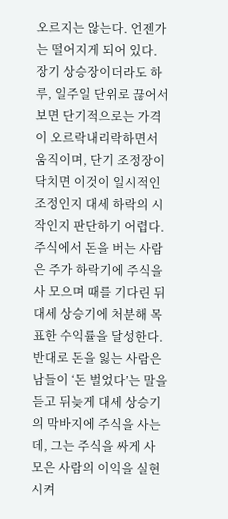오르지는 않는다. 언젠가는 떨어지게 되어 있다. 장기 상승장이더라도 하루, 일주일 단위로 끊어서 보면 단기적으로는 가격이 오르락내리락하면서 움직이며, 단기 조정장이 닥치면 이것이 일시적인 조정인지 대세 하락의 시작인지 판단하기 어렵다.
주식에서 돈을 버는 사람은 주가 하락기에 주식을 사 모으며 때를 기다린 뒤 대세 상승기에 처분해 목표한 수익률을 달성한다. 반대로 돈을 잃는 사람은 남들이 ‘돈 벌었다’는 말을 듣고 뒤늦게 대세 상승기의 막바지에 주식을 사는데, 그는 주식을 싸게 사 모은 사람의 이익을 실현시켜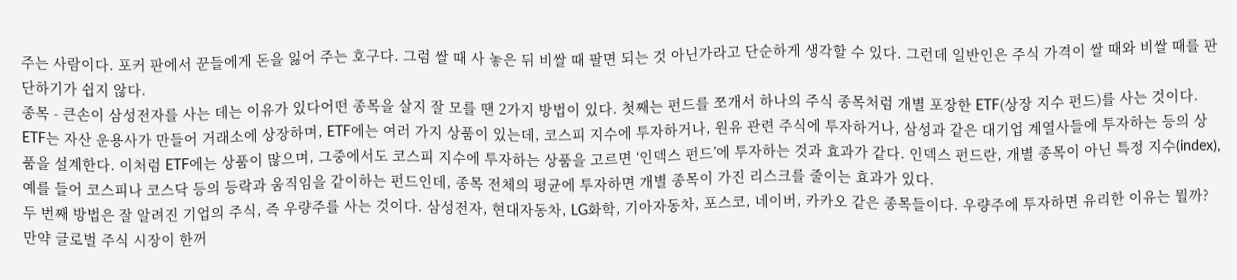주는 사람이다. 포커 판에서 꾼들에게 돈을 잃어 주는 호구다. 그럼 쌀 때 사 놓은 뒤 비쌀 때 팔면 되는 것 아닌가라고 단순하게 생각할 수 있다. 그런데 일반인은 주식 가격이 쌀 때와 비쌀 때를 판단하기가 쉽지 않다.
종목 - 큰손이 삼성전자를 사는 데는 이유가 있다어떤 종목을 살지 잘 모를 땐 2가지 방법이 있다. 첫째는 펀드를 쪼개서 하나의 주식 종목처럼 개별 포장한 ETF(상장 지수 펀드)를 사는 것이다. ETF는 자산 운용사가 만들어 거래소에 상장하며, ETF에는 여러 가지 상품이 있는데, 코스피 지수에 투자하거나, 원유 관련 주식에 투자하거나, 삼성과 같은 대기업 계열사들에 투자하는 등의 상품을 설계한다. 이처럼 ETF에는 상품이 많으며, 그중에서도 코스피 지수에 투자하는 상품을 고르면 ‘인덱스 펀드’에 투자하는 것과 효과가 같다. 인덱스 펀드란, 개별 종목이 아닌 특정 지수(index), 예를 들어 코스피나 코스닥 등의 등락과 움직임을 같이하는 펀드인데, 종목 전체의 평균에 투자하면 개별 종목이 가진 리스크를 줄이는 효과가 있다.
두 번째 방법은 잘 알려진 기업의 주식, 즉 우량주를 사는 것이다. 삼성전자, 현대자동차, LG화학, 기아자동차, 포스코, 네이버, 카카오 같은 종목들이다. 우량주에 투자하면 유리한 이유는 뭘까? 만약 글로벌 주식 시장이 한꺼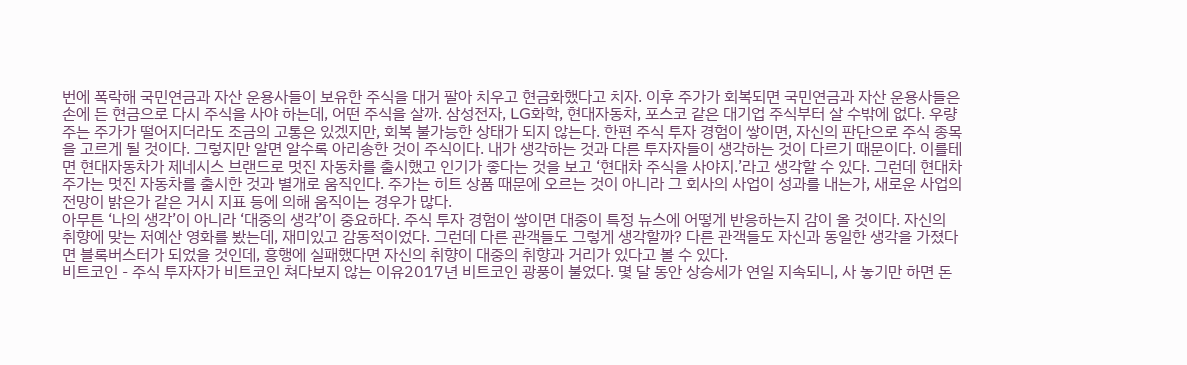번에 폭락해 국민연금과 자산 운용사들이 보유한 주식을 대거 팔아 치우고 현금화했다고 치자. 이후 주가가 회복되면 국민연금과 자산 운용사들은 손에 든 현금으로 다시 주식을 사야 하는데, 어떤 주식을 살까. 삼성전자, LG화학, 현대자동차, 포스코 같은 대기업 주식부터 살 수밖에 없다. 우량주는 주가가 떨어지더라도 조금의 고통은 있겠지만, 회복 불가능한 상태가 되지 않는다. 한편 주식 투자 경험이 쌓이면, 자신의 판단으로 주식 종목을 고르게 될 것이다. 그렇지만 알면 알수록 아리송한 것이 주식이다. 내가 생각하는 것과 다른 투자자들이 생각하는 것이 다르기 때문이다. 이를테면 현대자동차가 제네시스 브랜드로 멋진 자동차를 출시했고 인기가 좋다는 것을 보고 ‘현대차 주식을 사야지.’라고 생각할 수 있다. 그런데 현대차 주가는 멋진 자동차를 출시한 것과 별개로 움직인다. 주가는 히트 상품 때문에 오르는 것이 아니라 그 회사의 사업이 성과를 내는가, 새로운 사업의 전망이 밝은가 같은 거시 지표 등에 의해 움직이는 경우가 많다.
아무튼 ‘나의 생각’이 아니라 ‘대중의 생각’이 중요하다. 주식 투자 경험이 쌓이면 대중이 특정 뉴스에 어떻게 반응하는지 감이 올 것이다. 자신의 취향에 맞는 저예산 영화를 봤는데, 재미있고 감동적이었다. 그런데 다른 관객들도 그렇게 생각할까? 다른 관객들도 자신과 동일한 생각을 가졌다면 블록버스터가 되었을 것인데, 흥행에 실패했다면 자신의 취향이 대중의 취향과 거리가 있다고 볼 수 있다.
비트코인 - 주식 투자자가 비트코인 쳐다보지 않는 이유2017년 비트코인 광풍이 불었다. 몇 달 동안 상승세가 연일 지속되니, 사 놓기만 하면 돈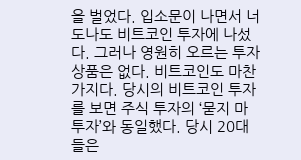을 벌었다. 입소문이 나면서 너도나도 비트코인 투자에 나섰다. 그러나 영원히 오르는 투자 상품은 없다. 비트코인도 마찬가지다. 당시의 비트코인 투자를 보면 주식 투자의 ‘묻지 마 투자’와 동일했다. 당시 20대 들은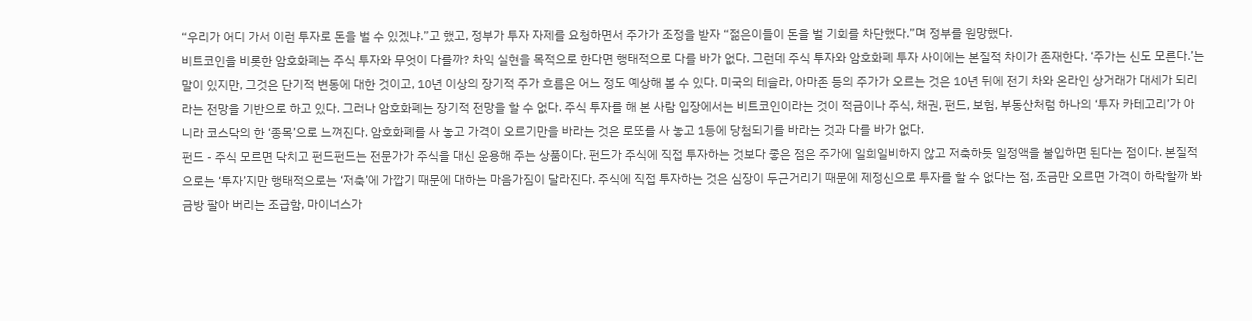“우리가 어디 가서 이런 투자로 돈을 벌 수 있겠냐.”고 했고, 정부가 투자 자제를 요청하면서 주가가 조정을 받자 “젊은이들이 돈을 벌 기회를 차단했다.”며 정부를 원망했다.
비트코인을 비롯한 암호화폐는 주식 투자와 무엇이 다를까? 차익 실현을 목적으로 한다면 행태적으로 다를 바가 없다. 그런데 주식 투자와 암호화폐 투자 사이에는 본질적 차이가 존재한다. ‘주가는 신도 모른다.’는 말이 있지만, 그것은 단기적 변동에 대한 것이고, 10년 이상의 장기적 주가 흐름은 어느 정도 예상해 볼 수 있다. 미국의 테슬라, 아마존 등의 주가가 오르는 것은 10년 뒤에 전기 차와 온라인 상거래가 대세가 되리라는 전망을 기반으로 하고 있다. 그러나 암호화폐는 장기적 전망을 할 수 없다. 주식 투자를 해 본 사람 입장에서는 비트코인이라는 것이 적금이나 주식, 채권, 펀드, 보험, 부동산처럼 하나의 ‘투자 카테고리’가 아니라 코스닥의 한 ‘종목’으로 느껴진다. 암호화폐를 사 놓고 가격이 오르기만을 바라는 것은 로또를 사 놓고 1등에 당첨되기를 바라는 것과 다를 바가 없다.
펀드 - 주식 모르면 닥치고 펀드펀드는 전문가가 주식을 대신 운용해 주는 상품이다. 펀드가 주식에 직접 투자하는 것보다 좋은 점은 주가에 일희일비하지 않고 저축하듯 일정액을 불입하면 된다는 점이다. 본질적으로는 ‘투자’지만 행태적으로는 ‘저축’에 가깝기 때문에 대하는 마음가짐이 달라진다. 주식에 직접 투자하는 것은 심장이 두근거리기 때문에 제정신으로 투자를 할 수 없다는 점, 조금만 오르면 가격이 하락할까 봐 금방 팔아 버리는 조급함, 마이너스가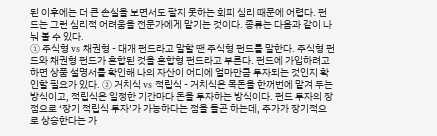된 이후에는 더 큰 손실을 보면서도 팔지 못하는 회피 심리 때문에 어렵다. 펀드는 그런 심리적 어려움을 전문가에게 맡기는 것이다. 종류는 다음과 같이 나눠 볼 수 있다.
① 주식형 vs 채권형 - 대개 펀드라고 말할 땐 주식형 펀드를 말한다. 주식형 펀드와 채권형 펀드가 혼합된 것을 혼합형 펀드라고 부른다. 펀드에 가입하려고 하면 상품 설명서를 확인해 나의 자산이 어디에 얼마만큼 투자되는 것인지 확인할 필요가 있다. ② 거치식 vs 적립식 - 거치식은 목돈을 한꺼번에 맡겨 두는 방식이고, 적립식은 일정한 기간마다 돈을 투자하는 방식이다. 펀드 투자의 장점으로 ‘장기 적립식 투자’가 가능하다는 점을 들곤 하는데, 주가가 장기적으로 상승한다는 가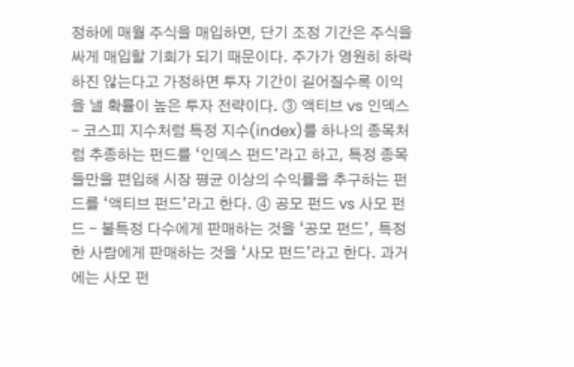정하에 매월 주식을 매입하면, 단기 조정 기간은 주식을 싸게 매입할 기회가 되기 때문이다. 주가가 영원히 하락하진 않는다고 가정하면 투자 기간이 길어질수록 이익을 낼 확률이 높은 투자 전략이다. ③ 액티브 vs 인덱스 - 코스피 지수처럼 특정 지수(index)를 하나의 종목처럼 추종하는 펀드를 ‘인덱스 펀드’라고 하고, 특정 종목들만을 편입해 시장 평균 이상의 수익률을 추구하는 펀드를 ‘액티브 펀드’라고 한다. ④ 공모 펀드 vs 사모 펀드 - 불특정 다수에게 판매하는 것을 ‘공모 펀드’, 특정한 사람에게 판매하는 것을 ‘사모 펀드’라고 한다. 과거에는 사모 펀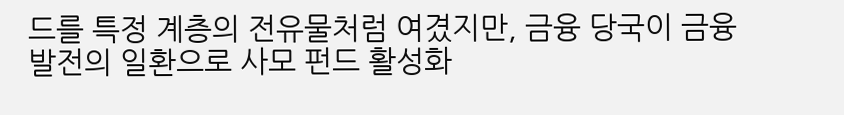드를 특정 계층의 전유물처럼 여겼지만, 금융 당국이 금융 발전의 일환으로 사모 펀드 활성화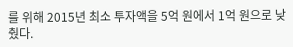를 위해 2015년 최소 투자액을 5억 원에서 1억 원으로 낮췄다.